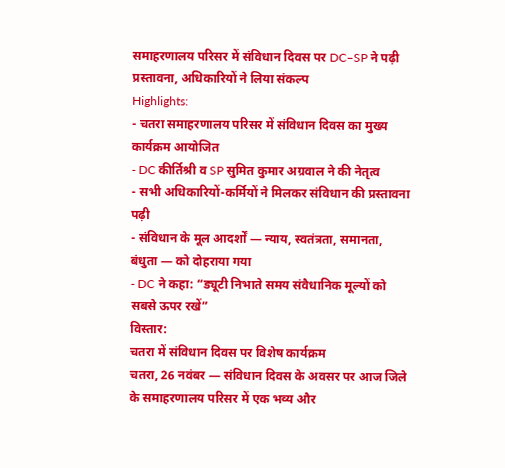समाहरणालय परिसर में संविधान दिवस पर DC–SP ने पढ़ी प्रस्तावना, अधिकारियों ने लिया संकल्प
Highlights:
- चतरा समाहरणालय परिसर में संविधान दिवस का मुख्य कार्यक्रम आयोजित
- DC कीर्तिश्री व SP सुमित कुमार अग्रवाल ने की नेतृत्व
- सभी अधिकारियों-कर्मियों ने मिलकर संविधान की प्रस्तावना पढ़ी
- संविधान के मूल आदर्शों — न्याय, स्वतंत्रता, समानता, बंधुता — को दोहराया गया
- DC ने कहा: “ड्यूटी निभाते समय संवैधानिक मूल्यों को सबसे ऊपर रखें”
विस्तार:
चतरा में संविधान दिवस पर विशेष कार्यक्रम
चतरा, 26 नवंबर — संविधान दिवस के अवसर पर आज जिले के समाहरणालय परिसर में एक भव्य और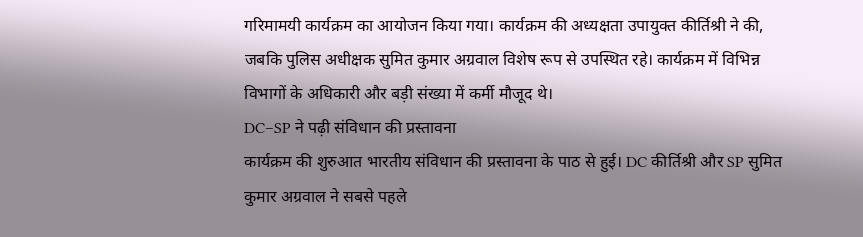गरिमामयी कार्यक्रम का आयोजन किया गया। कार्यक्रम की अध्यक्षता उपायुक्त कीर्तिश्री ने की, जबकि पुलिस अधीक्षक सुमित कुमार अग्रवाल विशेष रूप से उपस्थित रहे। कार्यक्रम में विभिन्न विभागों के अधिकारी और बड़ी संख्या में कर्मी मौजूद थे।
DC–SP ने पढ़ी संविधान की प्रस्तावना
कार्यक्रम की शुरुआत भारतीय संविधान की प्रस्तावना के पाठ से हुई। DC कीर्तिश्री और SP सुमित कुमार अग्रवाल ने सबसे पहले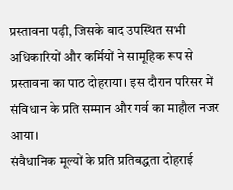प्रस्तावना पढ़ी, जिसके बाद उपस्थित सभी अधिकारियों और कर्मियों ने सामूहिक रूप से प्रस्तावना का पाठ दोहराया। इस दौरान परिसर में संविधान के प्रति सम्मान और गर्व का माहौल नजर आया।
संवैधानिक मूल्यों के प्रति प्रतिबद्धता दोहराई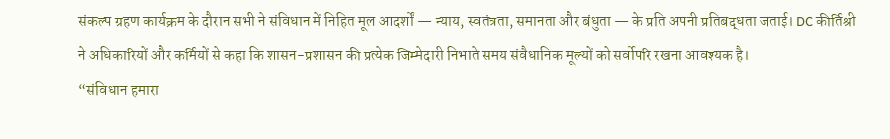संकल्प ग्रहण कार्यक्रम के दौरान सभी ने संविधान में निहित मूल आदर्शों — न्याय, स्वतंत्रता, समानता और बंधुता — के प्रति अपनी प्रतिबद्धता जताई। DC कीर्तिश्री ने अधिकारियों और कर्मियों से कहा कि शासन-प्रशासन की प्रत्येक जिम्मेदारी निभाते समय संवैधानिक मूल्यों को सर्वोपरि रखना आवश्यक है।
“संविधान हमारा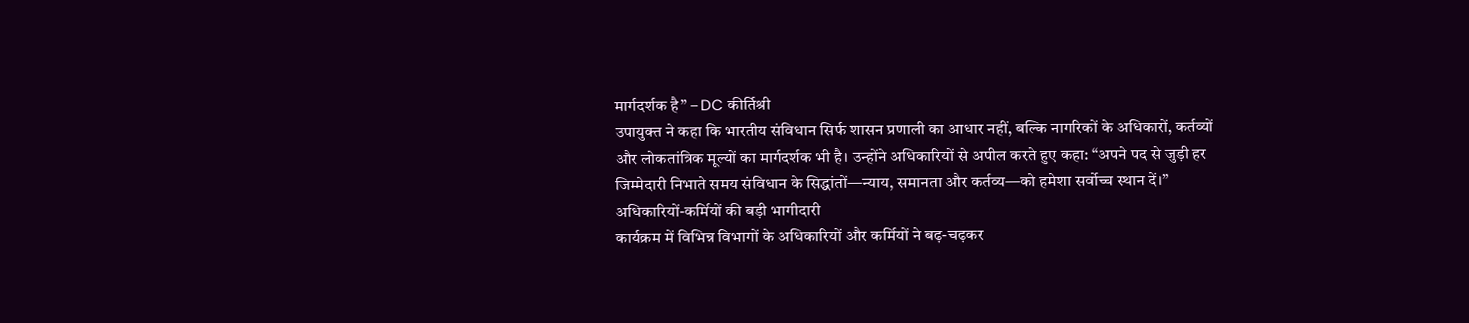मार्गदर्शक है” – DC कीर्तिश्री
उपायुक्त ने कहा कि भारतीय संविधान सिर्फ शासन प्रणाली का आधार नहीं, बल्कि नागरिकों के अधिकारों, कर्तव्यों और लोकतांत्रिक मूल्यों का मार्गदर्शक भी है। उन्होंने अधिकारियों से अपील करते हुए कहा: “अपने पद से जुड़ी हर जिम्मेदारी निभाते समय संविधान के सिद्धांतों—न्याय, समानता और कर्तव्य—को हमेशा सर्वोच्च स्थान दें।”
अधिकारियों-कर्मियों की बड़ी भागीदारी
कार्यक्रम में विभिन्न विभागों के अधिकारियों और कर्मियों ने बढ़-चढ़कर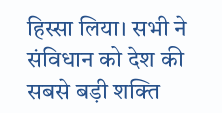हिस्सा लिया। सभी ने संविधान को देश की सबसे बड़ी शक्ति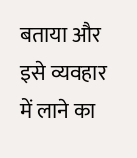बताया और इसे व्यवहार में लाने का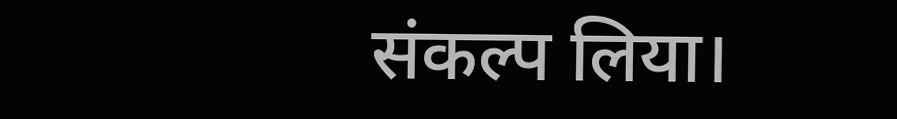संकल्प लिया।